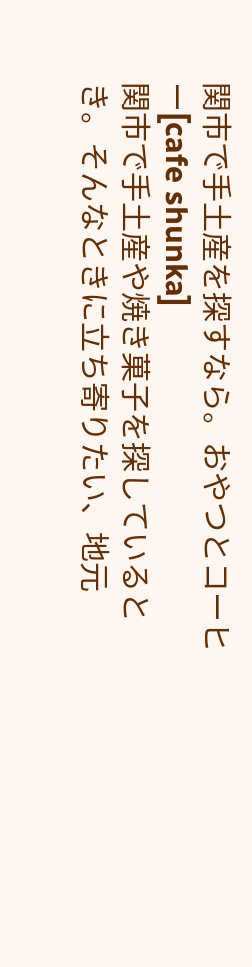関市で手土産を探すなら。おやつとコーヒー[cafe shunka]
関市で手土産や焼き菓子を探しているとき。そんなときに立ち寄りたい、地元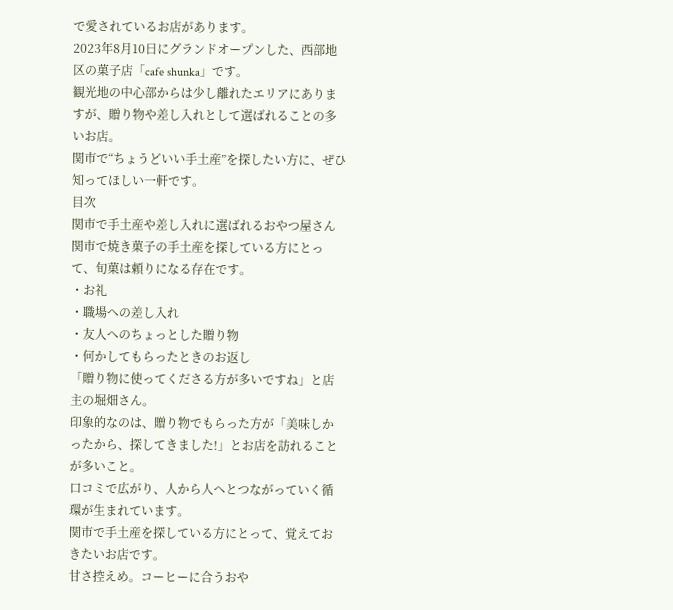で愛されているお店があります。
2023年8月10日にグランドオープンした、西部地区の菓子店「cafe shunka」です。
観光地の中心部からは少し離れたエリアにありますが、贈り物や差し入れとして選ばれることの多いお店。
関市で“ちょうどいい手土産”を探したい方に、ぜひ知ってほしい一軒です。
目次
関市で手土産や差し入れに選ばれるおやつ屋さん
関市で焼き菓子の手土産を探している方にとって、旬菓は頼りになる存在です。
・お礼
・職場への差し入れ
・友人へのちょっとした贈り物
・何かしてもらったときのお返し
「贈り物に使ってくださる方が多いですね」と店主の堀畑さん。
印象的なのは、贈り物でもらった方が「美味しかったから、探してきました!」とお店を訪れることが多いこと。
口コミで広がり、人から人へとつながっていく循環が生まれています。
関市で手土産を探している方にとって、覚えておきたいお店です。
甘さ控えめ。コーヒーに合うおや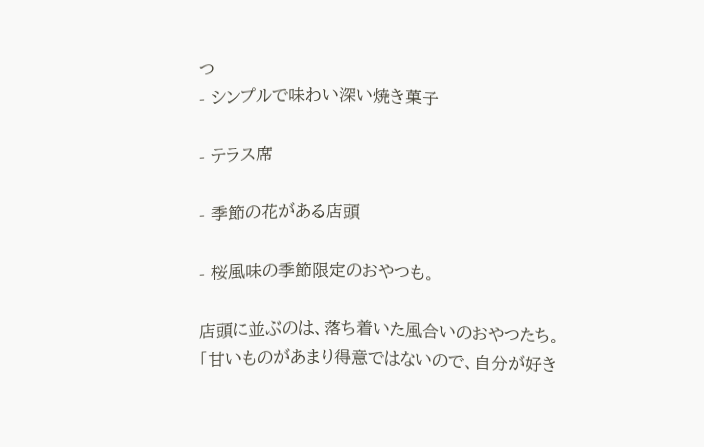つ
- シンプルで味わい深い焼き菓子

- テラス席

- 季節の花がある店頭

- 桜風味の季節限定のおやつも。

店頭に並ぶのは、落ち着いた風合いのおやつたち。
「甘いものがあまり得意ではないので、自分が好き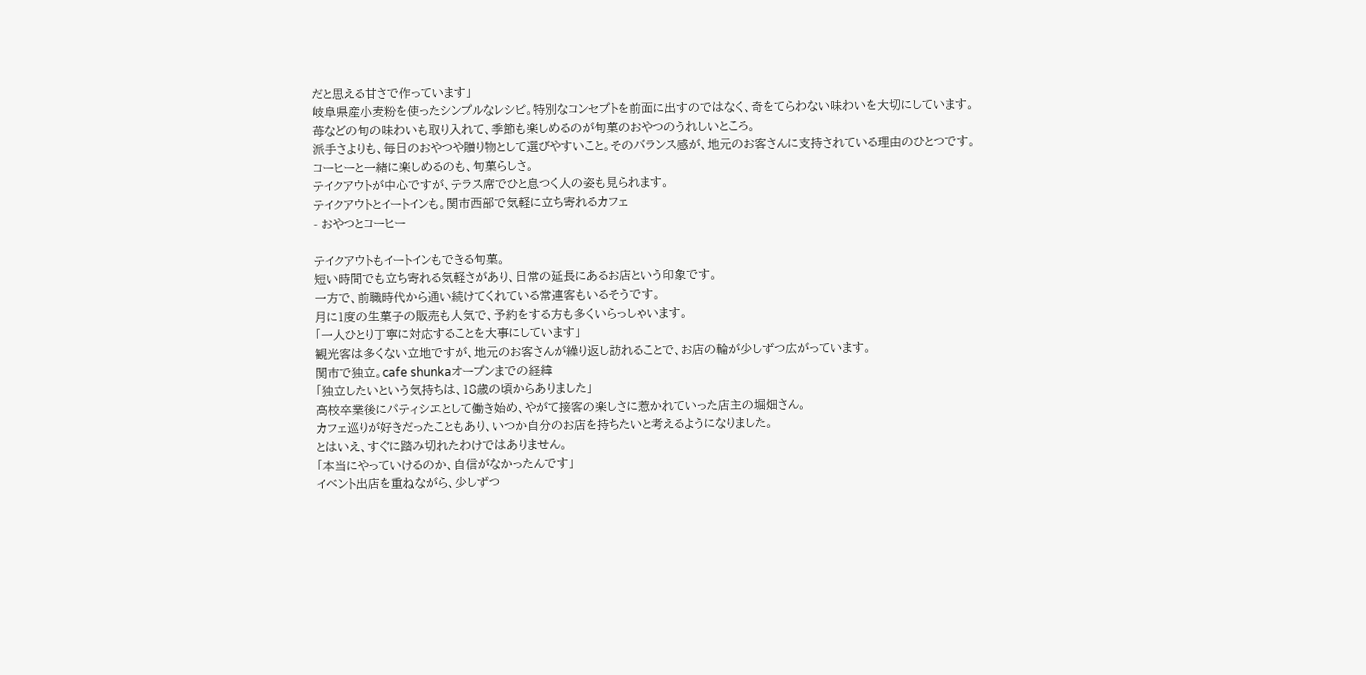だと思える甘さで作っています」
岐阜県産小麦粉を使ったシンプルなレシピ。特別なコンセプトを前面に出すのではなく、奇をてらわない味わいを大切にしています。
苺などの旬の味わいも取り入れて、季節も楽しめるのが旬菓のおやつのうれしいところ。
派手さよりも、毎日のおやつや贈り物として選びやすいこと。そのバランス感が、地元のお客さんに支持されている理由のひとつです。
コーヒーと一緒に楽しめるのも、旬菓らしさ。
テイクアウトが中心ですが、テラス席でひと息つく人の姿も見られます。
テイクアウトとイートインも。関市西部で気軽に立ち寄れるカフェ
- おやつとコーヒー

テイクアウトもイートインもできる旬菓。
短い時間でも立ち寄れる気軽さがあり、日常の延長にあるお店という印象です。
一方で、前職時代から通い続けてくれている常連客もいるそうです。
月に1度の生菓子の販売も人気で、予約をする方も多くいらっしゃいます。
「一人ひとり丁寧に対応することを大事にしています」
観光客は多くない立地ですが、地元のお客さんが繰り返し訪れることで、お店の輪が少しずつ広がっています。
関市で独立。cafe shunkaオープンまでの経緯
「独立したいという気持ちは、18歳の頃からありました」
高校卒業後にパティシエとして働き始め、やがて接客の楽しさに惹かれていった店主の堀畑さん。
カフェ巡りが好きだったこともあり、いつか自分のお店を持ちたいと考えるようになりました。
とはいえ、すぐに踏み切れたわけではありません。
「本当にやっていけるのか、自信がなかったんです」
イベント出店を重ねながら、少しずつ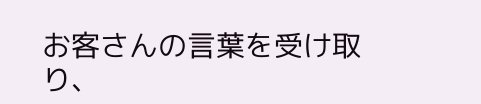お客さんの言葉を受け取り、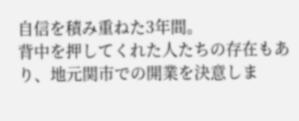自信を積み重ねた3年間。
背中を押してくれた人たちの存在もあり、地元関市での開業を決意しま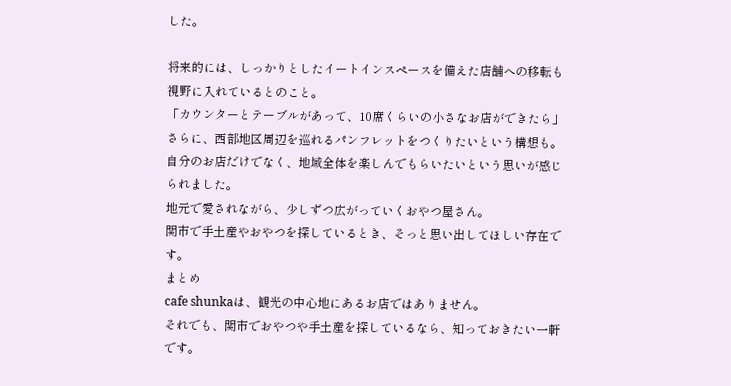した。

将来的には、しっかりとしたイートインスペースを備えた店舗への移転も視野に入れているとのこと。
「カウンターとテーブルがあって、10席くらいの小さなお店ができたら」
さらに、西部地区周辺を巡れるパンフレットをつくりたいという構想も。自分のお店だけでなく、地域全体を楽しんでもらいたいという思いが感じられました。
地元で愛されながら、少しずつ広がっていくおやつ屋さん。
関市で手土産やおやつを探しているとき、そっと思い出してほしい存在です。
まとめ
cafe shunkaは、観光の中心地にあるお店ではありません。
それでも、関市でおやつや手土産を探しているなら、知っておきたい一軒です。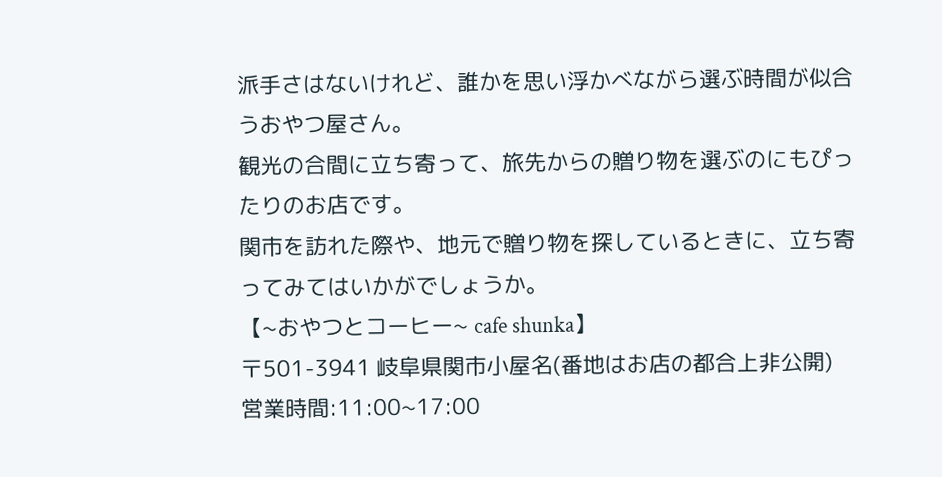派手さはないけれど、誰かを思い浮かべながら選ぶ時間が似合うおやつ屋さん。
観光の合間に立ち寄って、旅先からの贈り物を選ぶのにもぴったりのお店です。
関市を訪れた際や、地元で贈り物を探しているときに、立ち寄ってみてはいかがでしょうか。
【~おやつとコーヒー~ cafe shunka】
〒501-3941 岐阜県関市小屋名(番地はお店の都合上非公開)
営業時間:11:00~17:00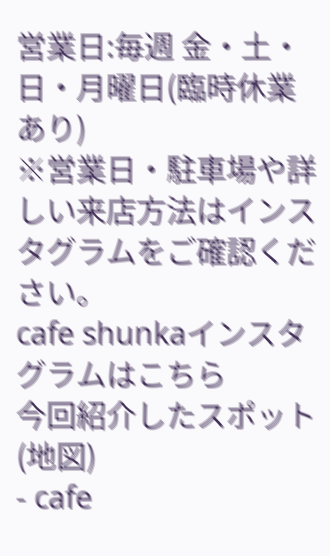営業日:毎週 金・土・日・月曜日(臨時休業あり)
※営業日・駐車場や詳しい来店方法はインスタグラムをご確認ください。
cafe shunkaインスタグラムはこちら
今回紹介したスポット(地図)
- cafe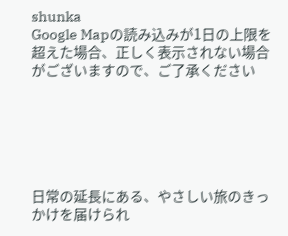shunka
Google Mapの読み込みが1日の上限を超えた場合、正しく表示されない場合がございますので、ご了承ください






日常の延長にある、やさしい旅のきっかけを届けられ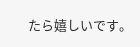たら嬉しいです。